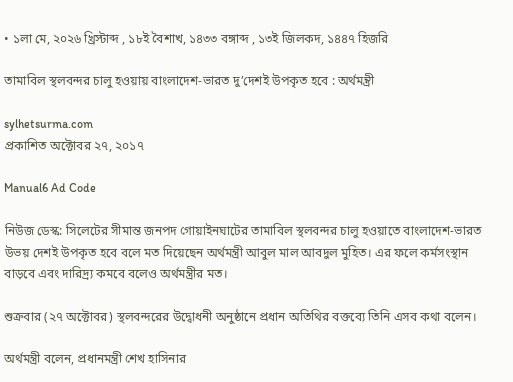• ১লা মে, ২০২৬ খ্রিস্টাব্দ , ১৮ই বৈশাখ, ১৪৩৩ বঙ্গাব্দ , ১৩ই জিলকদ, ১৪৪৭ হিজরি

তামাবিল স্থলবন্দর চালু হওয়ায় বাংলাদেশ-ভারত দু’দেশই উপকৃত হবে : অর্থমন্ত্রী

sylhetsurma.com
প্রকাশিত অক্টোবর ২৭, ২০১৭

Manual6 Ad Code

নিউজ ডেস্ক: সিলেটের সীমান্ত জনপদ গোয়াইনঘাটের তামাবিল স্থলবন্দর চালু হওয়াতে বাংলাদেশ-ভারত উভয় দেশই উপকৃত হবে বলে মত দিয়েছেন অর্থমন্ত্রী আবুল মাল আবদুল মুহিত। এর ফলে কর্মসংস্থান বাড়বে এবং দারিদ্র্য কমবে বলেও অর্থমন্ত্রীর মত।

শুক্রবার (২৭ অক্টোবর) স্থলবন্দরের উদ্বোধনী অনুষ্ঠানে প্রধান অতিথির বক্তব্যে তিনি এসব কথা বলেন।

অর্থমন্ত্রী বলেন, প্রধানমন্ত্রী শেখ হাসিনার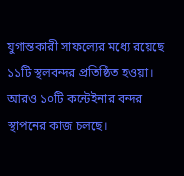যুগান্তকারী সাফল্যের মধ্যে রয়েছে ১১টি স্থলবন্দর প্রতিষ্ঠিত হওয়া। আরও ১০টি কন্টেইনার বন্দর স্থাপনের কাজ চলছে।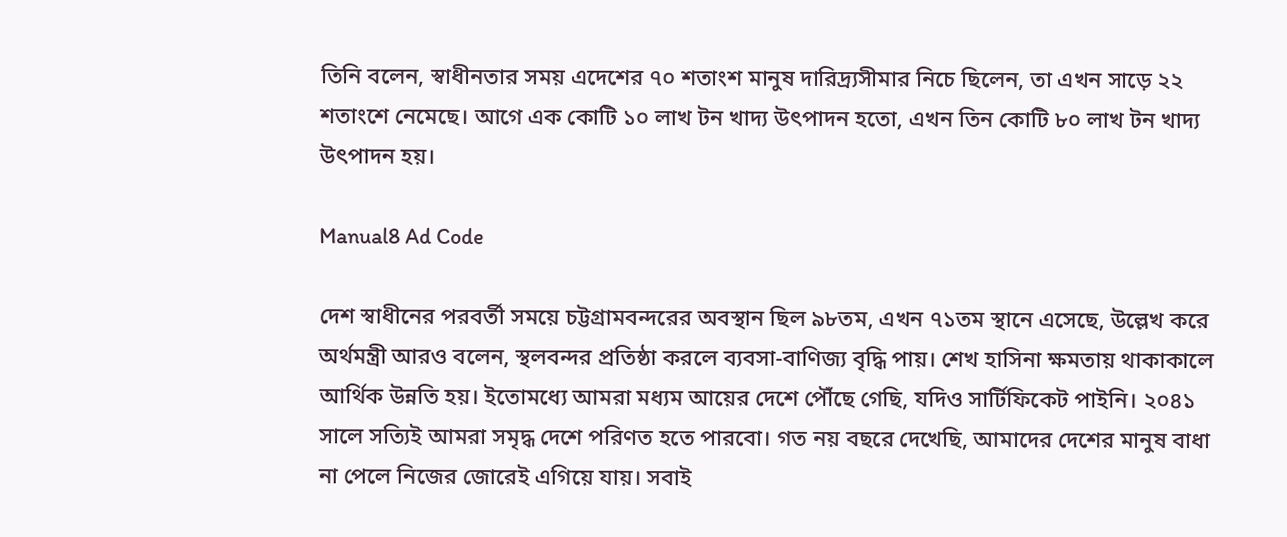তিনি বলেন, স্বাধীনতার সময় এদেশের ৭০ শতাংশ মানুষ দারিদ্র্যসীমার নিচে ছিলেন, তা এখন সাড়ে ২২ শতাংশে নেমেছে। আগে এক কোটি ১০ লাখ টন খাদ্য উৎপাদন হতো, এখন তিন কোটি ৮০ লাখ টন খাদ্য উৎপাদন হয়।

Manual8 Ad Code

দেশ স্বাধীনের পরবর্তী সময়ে চট্টগ্রামবন্দরের অবস্থান ছিল ৯৮তম, এখন ৭১তম স্থানে এসেছে, উল্লেখ করে অর্থমন্ত্রী আরও বলেন, স্থলবন্দর প্রতিষ্ঠা করলে ব্যবসা-বাণিজ্য বৃদ্ধি পায়। শেখ হাসিনা ক্ষমতায় থাকাকালে আর্থিক উন্নতি হয়। ইতোমধ্যে আমরা মধ্যম আয়ের দেশে পৌঁছে গেছি, যদিও সার্টিফিকেট পাইনি। ২০৪১ সালে সত্যিই আমরা সমৃদ্ধ দেশে পরিণত হতে পারবো। গত নয় বছরে দেখেছি, আমাদের দেশের মানুষ বাধা না পেলে নিজের জোরেই এগিয়ে যায়। সবাই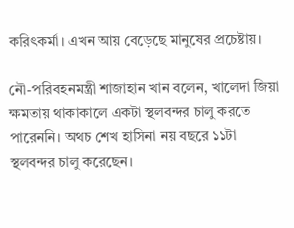করিৎকর্মা। এখন আয় বেড়েছে মানুষের প্রচেষ্টায়।

নৌ-পরিবহনমন্ত্রী শাজাহান খান বলেন, খালেদা জিয়া ক্ষমতায় থাকাকালে একটা স্থলবন্দর চালু করতে পারেননি। অথচ শেখ হাসিনা নয় বছরে ১১টা স্থলবন্দর চালু করেছেন।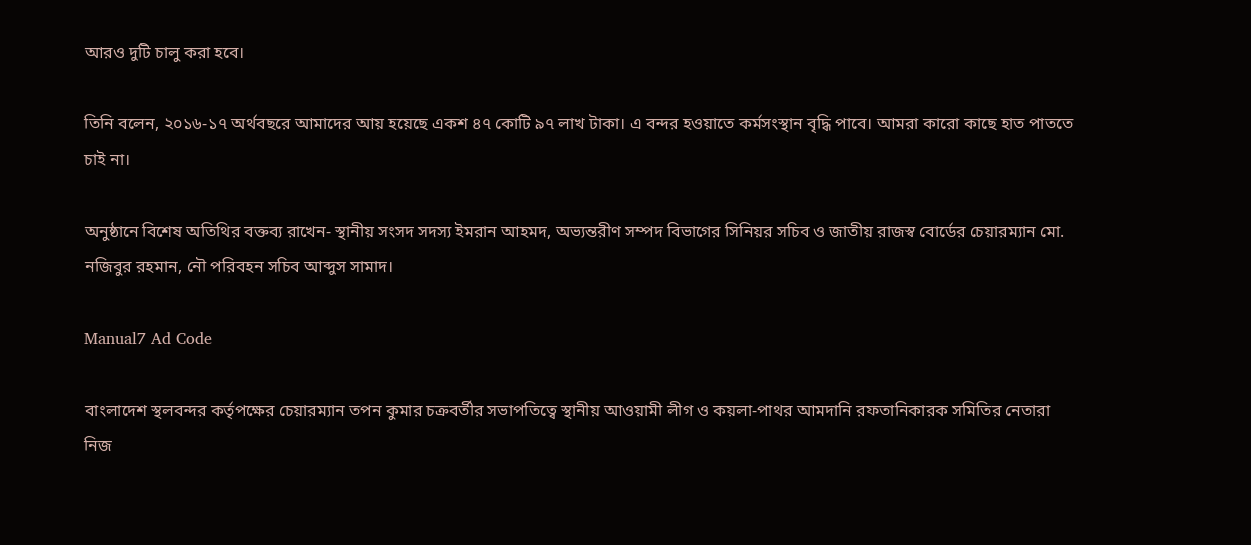আরও দুটি চালু করা হবে।

তিনি বলেন, ২০১৬-১৭ অর্থবছরে আমাদের আয় হয়েছে একশ ৪৭ কোটি ৯৭ লাখ টাকা। এ বন্দর হওয়াতে কর্মসংস্থান বৃদ্ধি পাবে। আমরা কারো কাছে হাত পাততে চাই না।

অনুষ্ঠানে বিশেষ অতিথির বক্তব্য রাখেন- স্থানীয় সংসদ সদস্য ইমরান আহমদ, অভ্যন্তরীণ সম্পদ বিভাগের সিনিয়র সচিব ও জাতীয় রাজস্ব বোর্ডের চেয়ারম্যান মো. নজিবুর রহমান, নৌ পরিবহন সচিব আব্দুস সামাদ।

Manual7 Ad Code

বাংলাদেশ স্থলবন্দর কর্তৃপক্ষের চেয়ারম্যান তপন কুমার চক্রবর্তীর সভাপতিত্বে স্থানীয় আওয়ামী লীগ ও কয়লা-পাথর আমদানি রফতানিকারক সমিতির নেতারা নিজ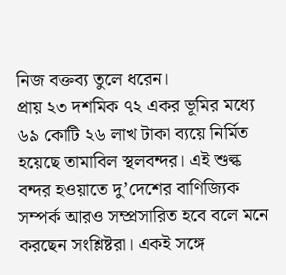নিজ বক্তব্য তুলে ধরেন।
প্রায় ২৩ দশমিক ৭২ একর ভূমির মধ্যে ৬৯ কোটি ২৬ লাখ টাকা ব্যয়ে নির্মিত হয়েছে তামাবিল স্থলবন্দর। এই শুল্ক বন্দর হওয়াতে দু’দেশের বাণিজ্যিক সম্পর্ক আরও সম্প্রসারিত হবে বলে মনে করছেন সংশ্লিষ্টরা। একই সঙ্গে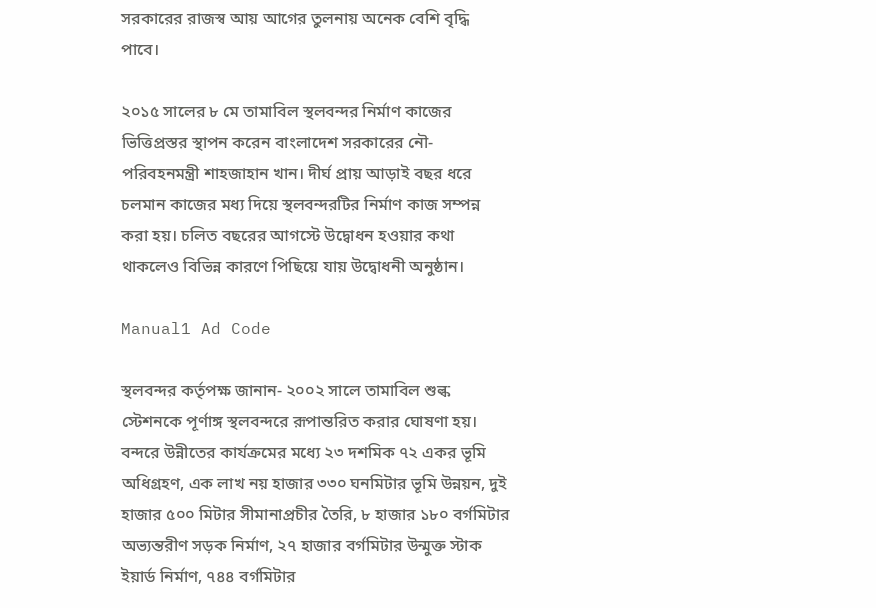সরকারের রাজস্ব আয় আগের তুলনায় অনেক বেশি বৃদ্ধি পাবে।

২০১৫ সালের ৮ মে তামাবিল স্থলবন্দর নির্মাণ কাজের ভিত্তিপ্রস্তর স্থাপন করেন বাংলাদেশ সরকারের নৌ-পরিবহনমন্ত্রী শাহজাহান খান। দীর্ঘ প্রায় আড়াই বছর ধরে চলমান কাজের মধ্য দিয়ে স্থলবন্দরটির নির্মাণ কাজ সম্পন্ন করা হয়। চলিত বছরের আগস্টে উদ্বোধন হওয়ার কথা থাকলেও বিভিন্ন কারণে পিছিয়ে যায় উদ্বোধনী অনুষ্ঠান।

Manual1 Ad Code

স্থলবন্দর কর্তৃপক্ষ জানান- ২০০২ সালে তামাবিল শুল্ক স্টেশনকে পূর্ণাঙ্গ স্থলবন্দরে রূপান্তরিত করার ঘোষণা হয়। বন্দরে উন্নীতের কার্যক্রমের মধ্যে ২৩ দশমিক ৭২ একর ভূমি অধিগ্রহণ, এক লাখ নয় হাজার ৩৩০ ঘনমিটার ভূমি উন্নয়ন, দুই হাজার ৫০০ মিটার সীমানাপ্রচীর তৈরি, ৮ হাজার ১৮০ বর্গমিটার অভ্যন্তরীণ সড়ক নির্মাণ, ২৭ হাজার বর্গমিটার উন্মুক্ত স্টাক ইয়ার্ড নির্মাণ, ৭৪৪ বর্গমিটার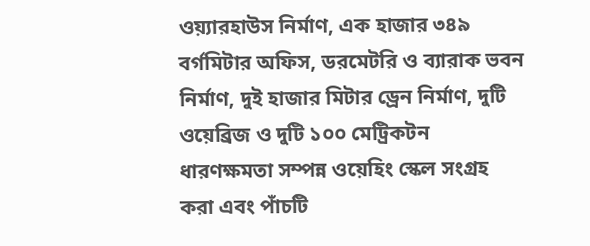ওয়্যারহাউস নির্মাণ, এক হাজার ৩৪৯ বর্গমিটার অফিস, ডরমেটরি ও ব্যারাক ভবন নির্মাণ, দুই হাজার মিটার ড্রেন নির্মাণ, দুটি ওয়েব্রিজ ও দুটি ১০০ মেট্রিকটন ধারণক্ষমতা সম্পন্ন ওয়েহিং স্কেল সংগ্রহ করা এবং পাঁচটি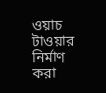ওয়াচ টাওয়ার নির্মাণ করা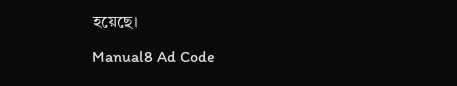হয়েছে।

Manual8 Ad Code